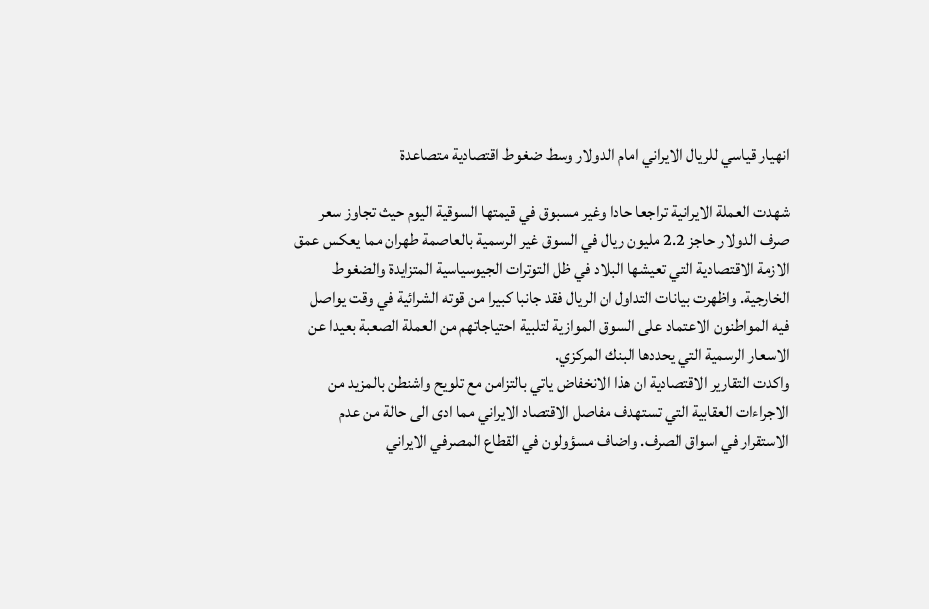انهيار قياسي للريال الايراني امام الدولار وسط ضغوط اقتصادية متصاعدة

شهدت العملة الايرانية تراجعا حادا وغير مسبوق في قيمتها السوقية اليوم حيث تجاوز سعر صرف الدولار حاجز 2.2 مليون ريال في السوق غير الرسمية بالعاصمة طهران مما يعكس عمق الازمة الاقتصادية التي تعيشها البلاد في ظل التوترات الجيوسياسية المتزايدة والضغوط الخارجية. واظهرت بيانات التداول ان الريال فقد جانبا كبيرا من قوته الشرائية في وقت يواصل فيه المواطنون الاعتماد على السوق الموازية لتلبية احتياجاتهم من العملة الصعبة بعيدا عن الاسعار الرسمية التي يحددها البنك المركزي.
واكدت التقارير الاقتصادية ان هذا الانخفاض ياتي بالتزامن مع تلويح واشنطن بالمزيد من الاجراءات العقابية التي تستهدف مفاصل الاقتصاد الايراني مما ادى الى حالة من عدم الاستقرار في اسواق الصرف. واضاف مسؤولون في القطاع المصرفي الايراني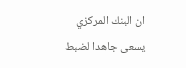ان البنك المركزي يسعى جاهدا لضبط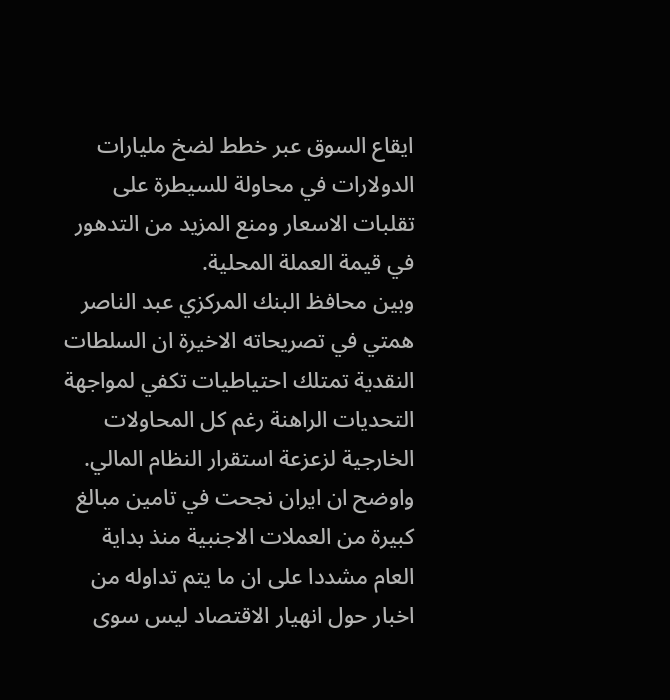ايقاع السوق عبر خطط لضخ مليارات الدولارات في محاولة للسيطرة على تقلبات الاسعار ومنع المزيد من التدهور في قيمة العملة المحلية.
وبين محافظ البنك المركزي عبد الناصر همتي في تصريحاته الاخيرة ان السلطات النقدية تمتلك احتياطيات تكفي لمواجهة التحديات الراهنة رغم كل المحاولات الخارجية لزعزعة استقرار النظام المالي. واوضح ان ايران نجحت في تامين مبالغ كبيرة من العملات الاجنبية منذ بداية العام مشددا على ان ما يتم تداوله من اخبار حول انهيار الاقتصاد ليس سوى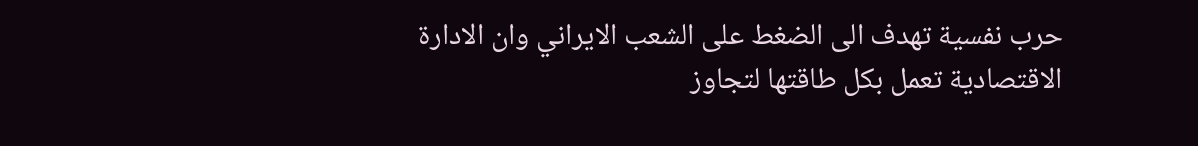حرب نفسية تهدف الى الضغط على الشعب الايراني وان الادارة الاقتصادية تعمل بكل طاقتها لتجاوز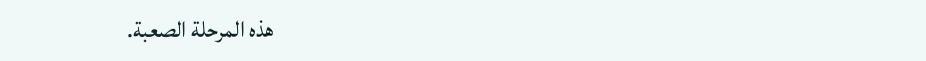هذه المرحلة الصعبة.